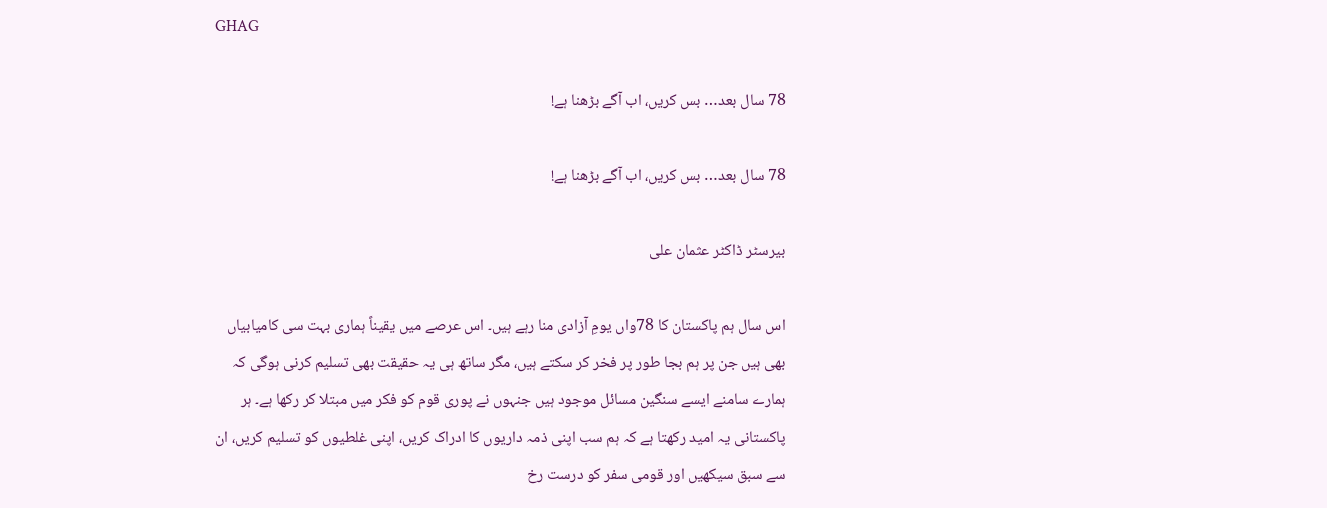GHAG

78 سال بعد… بس کریں، اب آگے بڑھنا ہے!

78 سال بعد… بس کریں، اب آگے بڑھنا ہے!

بیرسٹر ڈاکٹر عثمان علی

اس سال ہم پاکستان کا 78واں یومِ آزادی منا رہے ہیں۔ اس عرصے میں یقیناً ہماری بہت سی کامیابیاں بھی ہیں جن پر ہم بجا طور پر فخر کر سکتے ہیں، مگر ساتھ ہی یہ حقیقت بھی تسلیم کرنی ہوگی کہ ہمارے سامنے ایسے سنگین مسائل موجود ہیں جنہوں نے پوری قوم کو فکر میں مبتلا کر رکھا ہے۔ ہر پاکستانی یہ امید رکھتا ہے کہ ہم سب اپنی ذمہ داریوں کا ادراک کریں، اپنی غلطیوں کو تسلیم کریں، ان سے سبق سیکھیں اور قومی سفر کو درست رخ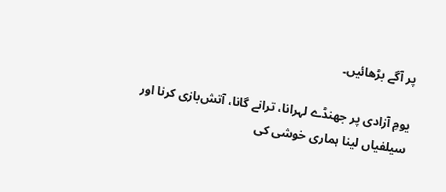پر آگے بڑھائیں۔

یومِ آزادی پر جھنڈے لہرانا، ترانے گانا، آتش‌بازی کرنا اور سیلفیاں لینا ہماری خوشی کی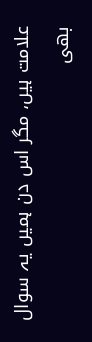علامت ہیں، مگر اس دن ہمیں یہ سوال بھی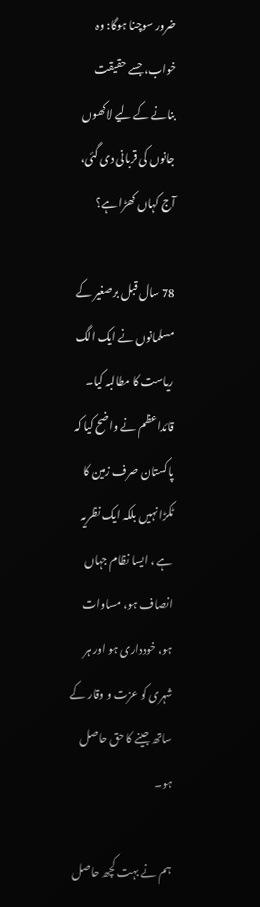ضرور سوچنا ہوگا: وہ خواب، جسے حقیقت بنانے کے لیے لاکھوں جانوں کی قربانی دی گئی، آج کہاں کھڑا ہے؟

78 سال قبل برصغیر کے مسلمانوں نے ایک الگ ریاست کا مطالبہ کیا۔ قائداعظم نے واضح کیا کہ پاکستان صرف زمین کا ٹکڑا نہیں بلکہ ایک نظریہ ہے ، ایسا نظام جہاں انصاف ہو، مساوات ہو، خودداری ہو اور ہر شہری کو عزت و وقار کے ساتھ جینے کا حق حاصل ہو۔

ہم نے بہت کچھ حاصل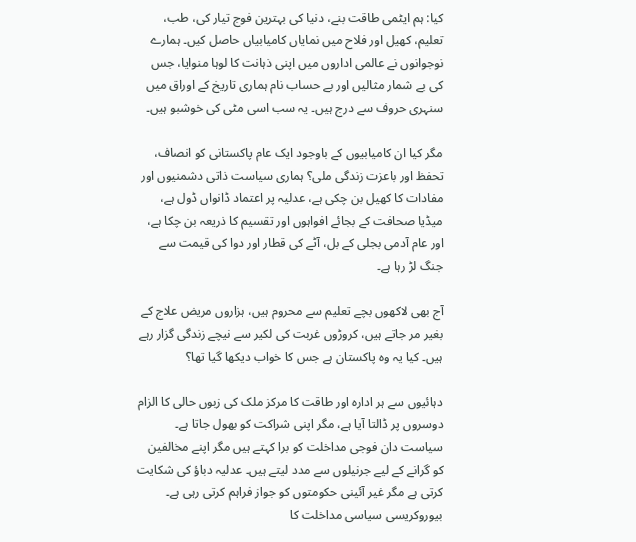کیا: ہم ایٹمی طاقت بنے، دنیا کی بہترین فوج تیار کی، طب، تعلیم، کھیل اور فلاح میں نمایاں کامیابیاں حاصل کیں۔ ہمارے نوجوانوں نے عالمی اداروں میں اپنی ذہانت کا لوہا منوایا، جس کی بے شمار مثالیں اور بے حساب نام ہماری تاریخ کے اوراق میں سنہری حروف سے درج ہیں۔ یہ سب اسی مٹی کی خوشبو ہیں۔

مگر کیا ان کامیابیوں کے باوجود ایک عام پاکستانی کو انصاف، تحفظ اور باعزت زندگی ملی؟ ہماری سیاست ذاتی دشمنیوں اور مفادات کا کھیل بن چکی ہے، عدلیہ پر اعتماد ڈانواں ڈول ہے، میڈیا صحافت کے بجائے افواہوں اور تقسیم کا ذریعہ بن چکا ہے، اور عام آدمی بجلی کے بل، آٹے کی قطار اور دوا کی قیمت سے جنگ لڑ رہا ہے۔

آج بھی لاکھوں بچے تعلیم سے محروم ہیں، ہزاروں مریض علاج کے بغیر مر جاتے ہیں، کروڑوں غربت کی لکیر سے نیچے زندگی گزار رہے ہیں۔ کیا یہ وہ پاکستان ہے جس کا خواب دیکھا گیا تھا؟

دہائیوں سے ہر ادارہ اور طاقت کا مرکز ملک کی زبوں حالی کا الزام دوسروں پر ڈالتا آیا ہے، مگر اپنی شراکت کو بھول جاتا ہے۔ سیاست دان فوجی مداخلت کو برا کہتے ہیں مگر اپنے مخالفین کو گرانے کے لیے جرنیلوں سے مدد لیتے ہیں۔ عدلیہ دباؤ کی شکایت کرتی ہے مگر غیر آئینی حکومتوں کو جواز فراہم کرتی رہی ہے۔ بیوروکریسی سیاسی مداخلت کا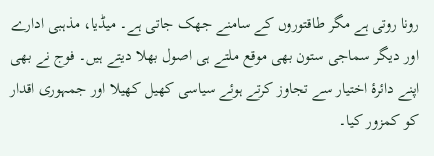رونا روتی ہے مگر طاقتوروں کے سامنے جھک جاتی ہے۔ میڈیا، مذہبی ادارے اور دیگر سماجی ستون بھی موقع ملتے ہی اصول بھلا دیتے ہیں۔ فوج نے بھی اپنے دائرۂ اختیار سے تجاوز کرتے ہوئے سیاسی کھیل کھیلا اور جمہوری اقدار کو کمزور کیا۔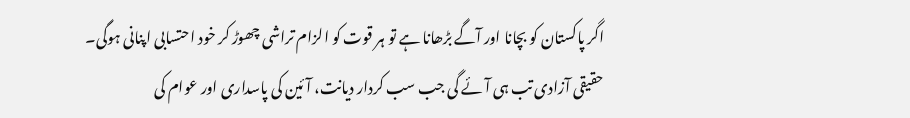اگر پاکستان کو بچانا اور آگے بڑھانا ہے تو ہر قوت کو الزام تراشی چھوڑ کر خود احتسابی اپنانی ہوگی۔ حقیقی آزادی تب ہی آئے گی جب سب کردار دیانت، آئین کی پاسداری اور عوام کی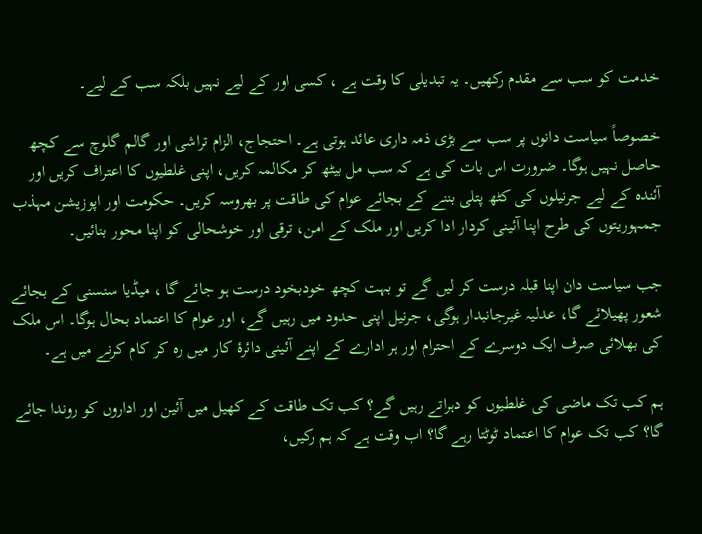خدمت کو سب سے مقدم رکھیں۔ یہ تبدیلی کا وقت ہے ، کسی اور کے لیے نہیں بلکہ سب کے لیے۔

خصوصاً سیاست دانوں پر سب سے بڑی ذمہ داری عائد ہوتی ہے۔ احتجاج، الزام تراشی اور گالم گلوچ سے کچھ حاصل نہیں ہوگا۔ ضرورت اس بات کی ہے کہ سب مل بیٹھ کر مکالمہ کریں، اپنی غلطیوں کا اعتراف کریں اور آئندہ کے لیے جرنیلوں کی کٹھ پتلی بننے کے بجائے عوام کی طاقت پر بھروسہ کریں۔ حکومت اور اپوزیشن مہذب جمہوریتوں کی طرح اپنا آئینی کردار ادا کریں اور ملک کے امن، ترقی اور خوشحالی کو اپنا محور بنائیں۔

جب سیاست دان اپنا قبلہ درست کر لیں گے تو بہت کچھ خودبخود درست ہو جائے گا ، میڈیا سنسنی کے بجائے شعور پھیلائے گا، عدلیہ غیرجانبدار ہوگی، جرنیل اپنی حدود میں رہیں گے، اور عوام کا اعتماد بحال ہوگا۔ اس ملک کی بھلائی صرف ایک دوسرے کے احترام اور ہر ادارے کے اپنے آئینی دائرۂ کار میں رہ کر کام کرنے میں ہے۔

ہم کب تک ماضی کی غلطیوں کو دہراتے رہیں گے؟ کب تک طاقت کے کھیل میں آئین اور اداروں کو روندا جائے گا؟ کب تک عوام کا اعتماد ٹوٹتا رہے گا؟ اب وقت ہے کہ ہم رکیں،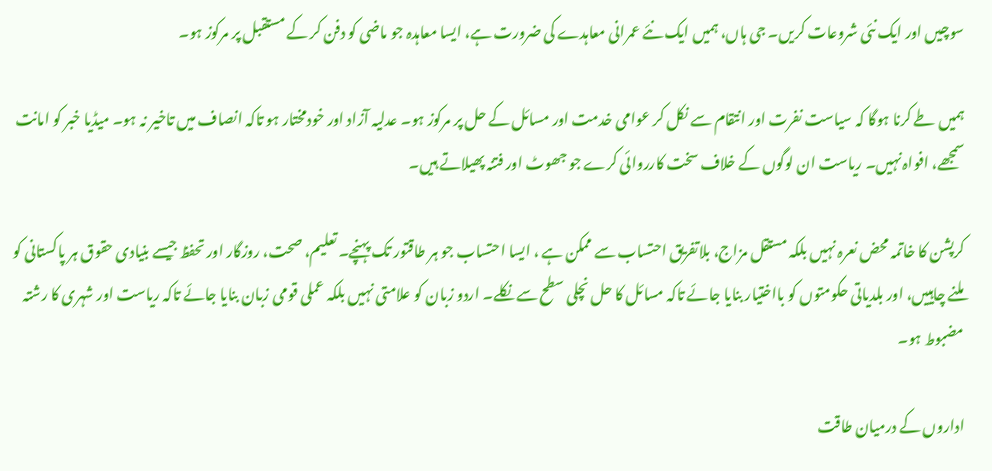سوچیں اور ایک نئی شروعات کریں۔ جی ہاں، ہمیں ایک نئے عمرانی معاہدے کی ضرورت ہے، ایسا معاہدہ جو ماضی کو دفن کر کے مستقبل پر مرکوز ہو۔

ہمیں طے کرنا ہوگا کہ سیاست نفرت اور انتقام سے نکل کر عوامی خدمت اور مسائل کے حل پر مرکوز ہو۔ عدلیہ آزاد اور خودمختار ہو تاکہ انصاف میں تاخیر نہ ہو۔ میڈیا خبر کو امانت سمجھے، افواہ نہیں۔ ریاست ان لوگوں کے خلاف سخت کارروائی کرے جو جھوٹ اور فتنہ پھیلاتے ہیں۔

کرپشن کا خاتمہ محض نعرہ نہیں بلکہ مستقل مزاج، بلاتفریق احتساب سے ممکن ہے ، ایسا احتساب جو ہر طاقتور تک پہنچے۔ تعلیم، صحت، روزگار اور تحفظ جیسے بنیادی حقوق ہر پاکستانی کو ملنے چاہییں، اور بلدیاتی حکومتوں کو بااختیار بنایا جائے تاکہ مسائل کا حل نچلی سطح سے نکلے۔ اردو زبان کو علامتی نہیں بلکہ عملی قومی زبان بنایا جائے تاکہ ریاست اور شہری کا رشتہ مضبوط ہو۔

اداروں کے درمیان طاقت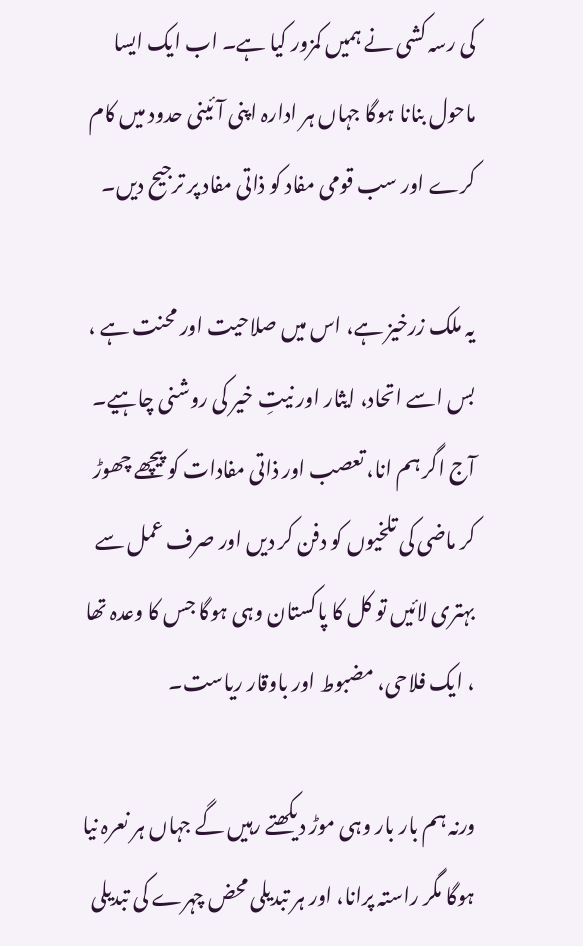کی رسہ کشی نے ہمیں کمزور کیا ہے۔ اب ایک ایسا ماحول بنانا ہوگا جہاں ہر ادارہ اپنی آئینی حدود میں کام کرے اور سب قومی مفاد کو ذاتی مفاد پر ترجیح دیں۔

یہ ملک زرخیز ہے، اس میں صلاحیت اور محنت ہے ، بس اسے اتحاد، ایثار اور نیتِ خیر کی روشنی چاہیے۔ آج اگر ہم انا، تعصب اور ذاتی مفادات کو پیچھے چھوڑ کر ماضی کی تلخیوں کو دفن کر دیں اور صرف عمل سے بہتری لائیں تو کل کا پاکستان وہی ہوگا جس کا وعدہ تھا ، ایک فلاحی، مضبوط اور باوقار ریاست۔

ورنہ ہم بار بار وہی موڑ دیکھتے رہیں گے جہاں ہر نعرہ نیا ہوگا مگر راستہ پرانا، اور ہر تبدیلی محض چہرے کی تبدیلی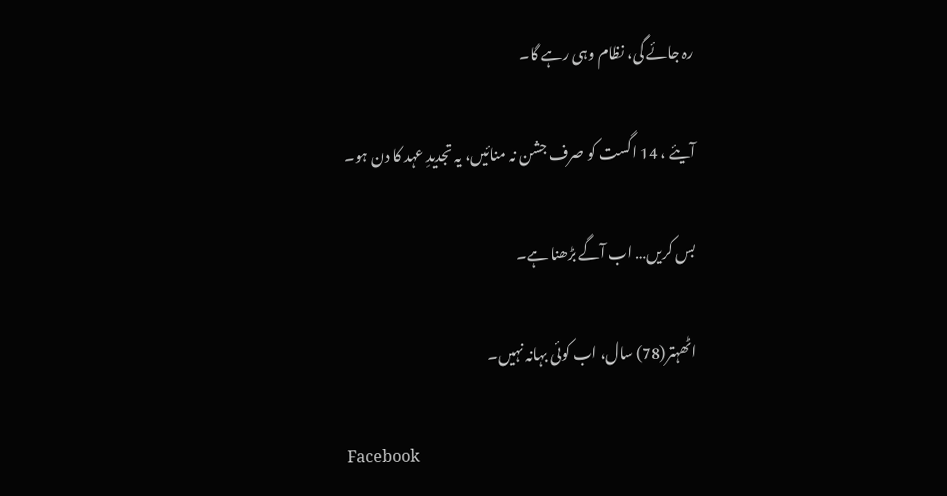رہ جائے گی، نظام وہی رہے گا۔

آیئے ، 14 اگست کو صرف جشن نہ منائیں، یہ تجدیدِ عہد کا دن ہو۔

بس کریں… اب آگے بڑھنا ہے۔

اٹھہتر(78) سال، اب کوئی بہانہ نہیں۔

Facebook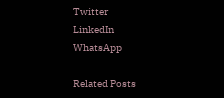Twitter
LinkedIn
WhatsApp

Related Posts